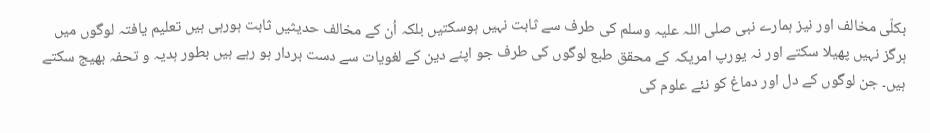بکلّی مخالف اور نیز ہمارے نبی صلی اللہ علیہ وسلم کی طرف سے ثابت نہیں ہوسکتیں بلکہ اُن کے مخالف حدیثیں ثابت ہورہی ہیں تعلیم یافتہ لوگوں میں ہرگز نہیں پھیلا سکتے اور نہ یورپ امریکہ کے محقق طبع لوگوں کی طرف جو اپنے دین کے لغویات سے دست بردار ہو رہے ہیں بطور ہدیہ و تحفہ بھیج سکتے ہیں۔ جن لوگوں کے دل اور دماغ کو نئے علوم کی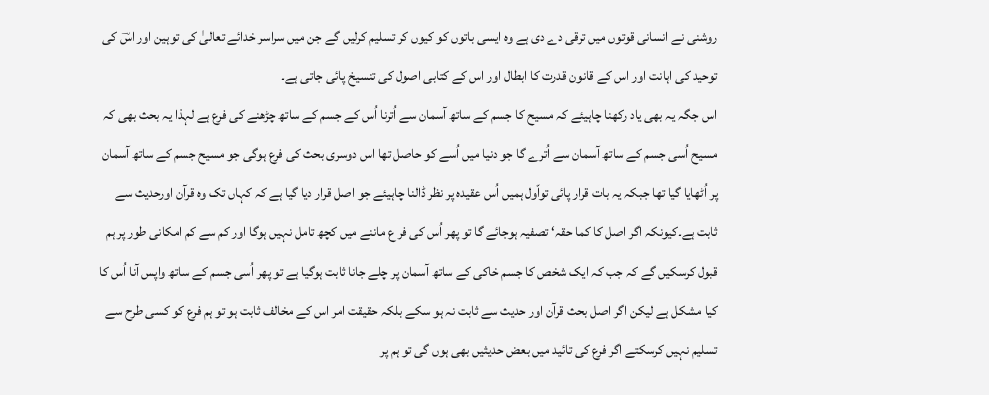روشنی نے انسانی قوتوں میں ترقی دے دی ہے وہ ایسی باتوں کو کیوں کر تسلیم کرلیں گے جن میں سراسر خدائے تعالیٰ کی توہین اور اسؔ کی توحید کی اہانت اور اس کے قانون قدرت کا ابطال اور اس کے کتابی اصول کی تنسیخ پائی جاتی ہے۔
اس جگہ یہ بھی یاد رکھنا چاہیئے کہ مسیح کا جسم کے ساتھ آسمان سے اُترنا اُس کے جسم کے ساتھ چڑھنے کی فرع ہے لہذا یہ بحث بھی کہ مسیح اُسی جسم کے ساتھ آسمان سے اُترے گا جو دنیا میں اُسے کو حاصل تھا اس دوسری بحث کی فرع ہوگی جو مسیح جسم کے ساتھ آسمان پر اُٹھایا گیا تھا جبکہ یہ بات قرار پائی تواّول ہمیں اُس عقیدہ پر نظر ڈالنا چاہیئے جو اصل قرار دیا گیا ہے کہ کہاں تک وہ قرآن اورحدیث سے ثابت ہے۔کیونکہ اگر اصل کا کما حقہ‘ تصفیہ ہوجائے گا تو پھر اُس کی فر ع ماننے میں کچھ تامل نہیں ہوگا اور کم سے کم امکانی طور پر ہم قبول کرسکیں گے کہ جب کہ ایک شخص کا جسم خاکی کے ساتھ آسمان پر چلے جانا ثابت ہوگیا ہے تو پھر اُسی جسم کے ساتھ واپس آنا اُس کا کیا مشکل ہے لیکن اگر اصل بحث قرآن اور حدیث سے ثابت نہ ہو سکے بلکہ حقیقت امر اس کے مخالف ثابت ہو تو ہم فرع کو کسی طرح سے تسلیم نہیں کرسکتے اگر فرع کی تائید میں بعض حدیثیں بھی ہوں گی تو ہم پر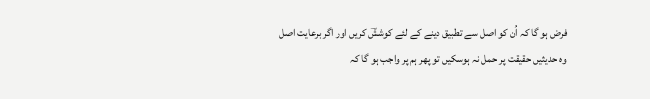فرض ہو گا کہ اُن کو اصل سے تطبیق دینے کے لئے کوششؔ کریں اور اگر برعایت اصل وہ حدیثیں حقیقت پر حمل نہ ہوسکیں تو پھر ہم پر واجب ہو گا کہ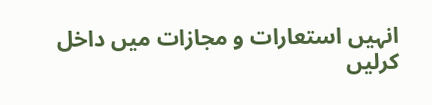انہیں استعارات و مجازات میں داخل کرلیں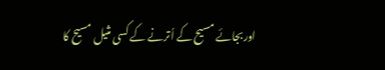اوربجائے مسیح کے اُترنے کے کسی مثیل مسیح کا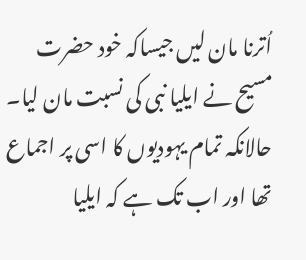اُترنا مان لیں جیساکہ خود حضرت مسیح نے ایلیا نبی کی نسبت مان لیا۔ حالانکہ تمام یہودیوں کا اسی پر اجماع تھا اور اب تک ہے کہ ایلیا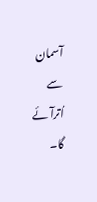آسمان سے اُترآئے گا۔